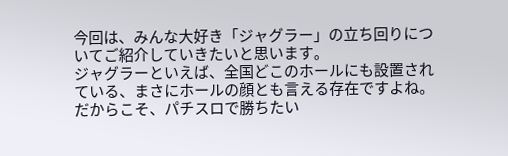今回は、みんな大好き「ジャグラー」の立ち回りについてご紹介していきたいと思います。
ジャグラーといえば、全国どこのホールにも設置されている、まさにホールの顔とも言える存在ですよね。
だからこそ、パチスロで勝ちたい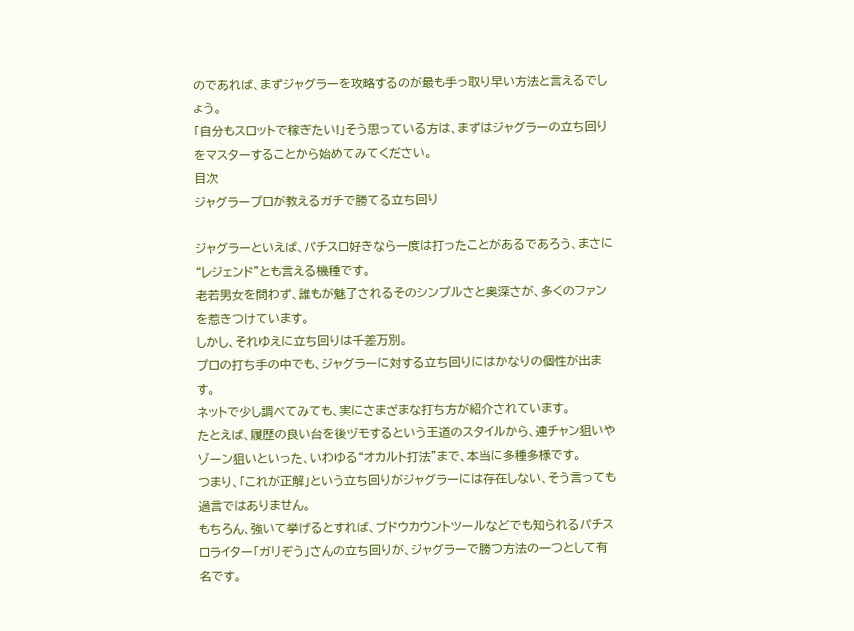のであれば、まずジャグラーを攻略するのが最も手っ取り早い方法と言えるでしょう。
「自分もスロットで稼ぎたい!」そう思っている方は、まずはジャグラーの立ち回りをマスターすることから始めてみてください。
目次
ジャグラープロが教えるガチで勝てる立ち回り

ジャグラーといえば、パチスロ好きなら一度は打ったことがあるであろう、まさに“レジェンド”とも言える機種です。
老若男女を問わず、誰もが魅了されるそのシンプルさと奥深さが、多くのファンを惹きつけています。
しかし、それゆえに立ち回りは千差万別。
プロの打ち手の中でも、ジャグラーに対する立ち回りにはかなりの個性が出ます。
ネットで少し調べてみても、実にさまざまな打ち方が紹介されています。
たとえば、履歴の良い台を後ヅモするという王道のスタイルから、連チャン狙いやゾーン狙いといった、いわゆる“オカルト打法”まで、本当に多種多様です。
つまり、「これが正解」という立ち回りがジャグラーには存在しない、そう言っても過言ではありません。
もちろん、強いて挙げるとすれば、ブドウカウントツールなどでも知られるパチスロライター「ガリぞう」さんの立ち回りが、ジャグラーで勝つ方法の一つとして有名です。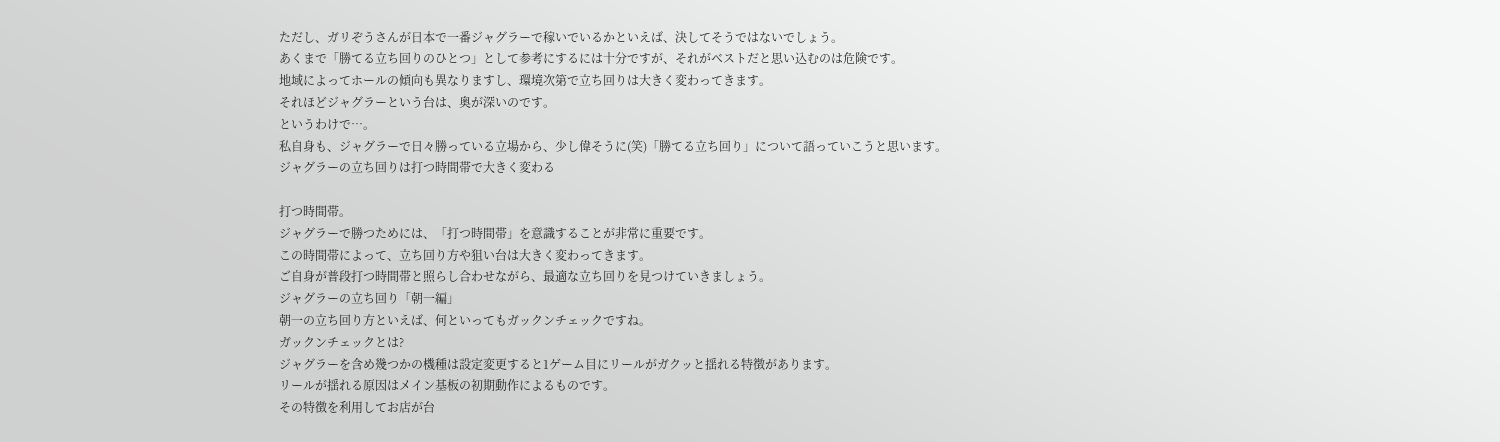ただし、ガリぞうさんが日本で一番ジャグラーで稼いでいるかといえば、決してそうではないでしょう。
あくまで「勝てる立ち回りのひとつ」として参考にするには十分ですが、それがベストだと思い込むのは危険です。
地域によってホールの傾向も異なりますし、環境次第で立ち回りは大きく変わってきます。
それほどジャグラーという台は、奥が深いのです。
というわけで…。
私自身も、ジャグラーで日々勝っている立場から、少し偉そうに(笑)「勝てる立ち回り」について語っていこうと思います。
ジャグラーの立ち回りは打つ時間帯で大きく変わる

打つ時間帯。
ジャグラーで勝つためには、「打つ時間帯」を意識することが非常に重要です。
この時間帯によって、立ち回り方や狙い台は大きく変わってきます。
ご自身が普段打つ時間帯と照らし合わせながら、最適な立ち回りを見つけていきましょう。
ジャグラーの立ち回り「朝一編」
朝一の立ち回り方といえば、何といってもガックンチェックですね。
ガックンチェックとは?
ジャグラーを含め幾つかの機種は設定変更すると1ゲーム目にリールがガクッと揺れる特徴があります。
リールが揺れる原因はメイン基板の初期動作によるものです。
その特徴を利用してお店が台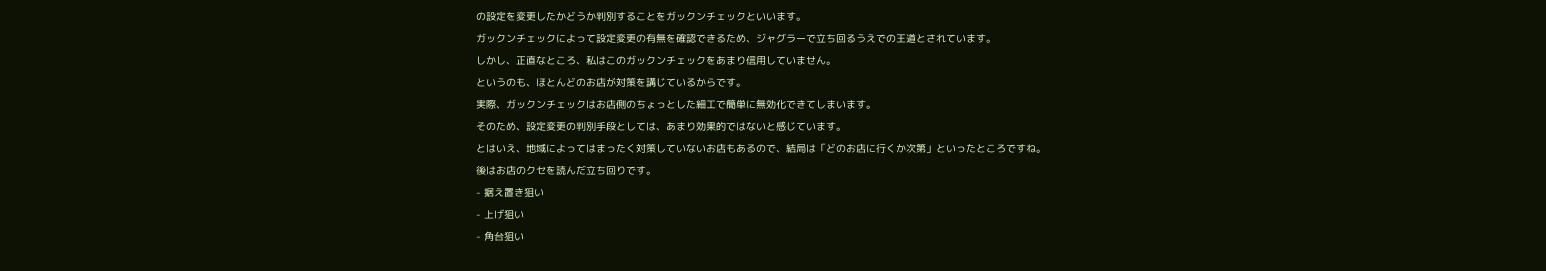の設定を変更したかどうか判別することをガックンチェックといいます。
ガックンチェックによって設定変更の有無を確認できるため、ジャグラーで立ち回るうえでの王道とされています。
しかし、正直なところ、私はこのガックンチェックをあまり信用していません。
というのも、ほとんどのお店が対策を講じているからです。
実際、ガックンチェックはお店側のちょっとした細工で簡単に無効化できてしまいます。
そのため、設定変更の判別手段としては、あまり効果的ではないと感じています。
とはいえ、地域によってはまったく対策していないお店もあるので、結局は「どのお店に行くか次第」といったところですね。
後はお店のクセを読んだ立ち回りです。
- 据え置き狙い
- 上げ狙い
- 角台狙い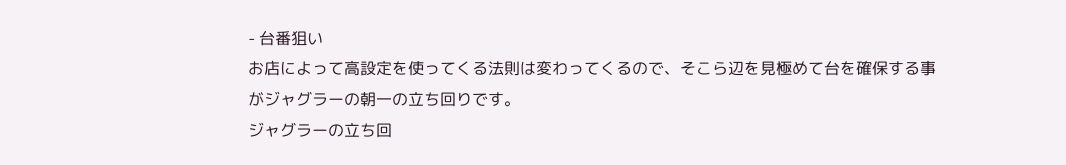- 台番狙い
お店によって高設定を使ってくる法則は変わってくるので、そこら辺を見極めて台を確保する事がジャグラーの朝一の立ち回りです。
ジャグラーの立ち回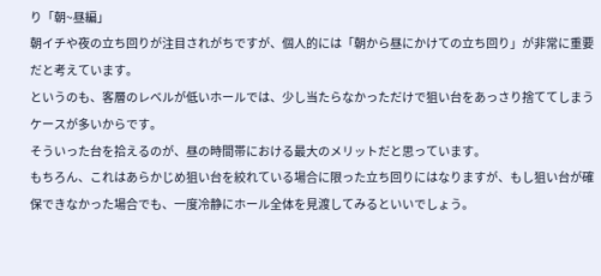り「朝~昼編」
朝イチや夜の立ち回りが注目されがちですが、個人的には「朝から昼にかけての立ち回り」が非常に重要だと考えています。
というのも、客層のレベルが低いホールでは、少し当たらなかっただけで狙い台をあっさり捨ててしまうケースが多いからです。
そういった台を拾えるのが、昼の時間帯における最大のメリットだと思っています。
もちろん、これはあらかじめ狙い台を絞れている場合に限った立ち回りにはなりますが、もし狙い台が確保できなかった場合でも、一度冷静にホール全体を見渡してみるといいでしょう。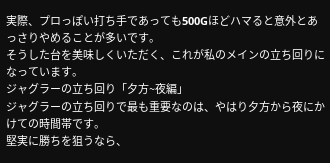実際、プロっぽい打ち手であっても500Gほどハマると意外とあっさりやめることが多いです。
そうした台を美味しくいただく、これが私のメインの立ち回りになっています。
ジャグラーの立ち回り「夕方~夜編」
ジャグラーの立ち回りで最も重要なのは、やはり夕方から夜にかけての時間帯です。
堅実に勝ちを狙うなら、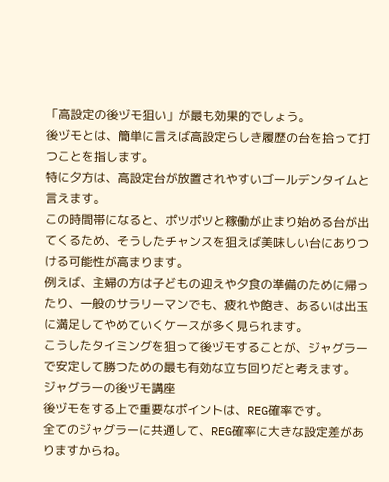「高設定の後ヅモ狙い」が最も効果的でしょう。
後ヅモとは、簡単に言えば高設定らしき履歴の台を拾って打つことを指します。
特に夕方は、高設定台が放置されやすいゴールデンタイムと言えます。
この時間帯になると、ポツポツと稼働が止まり始める台が出てくるため、そうしたチャンスを狙えば美味しい台にありつける可能性が高まります。
例えば、主婦の方は子どもの迎えや夕食の準備のために帰ったり、一般のサラリーマンでも、疲れや飽き、あるいは出玉に満足してやめていくケースが多く見られます。
こうしたタイミングを狙って後ヅモすることが、ジャグラーで安定して勝つための最も有効な立ち回りだと考えます。
ジャグラーの後ヅモ講座
後ヅモをする上で重要なポイントは、REG確率です。
全てのジャグラーに共通して、REG確率に大きな設定差がありますからね。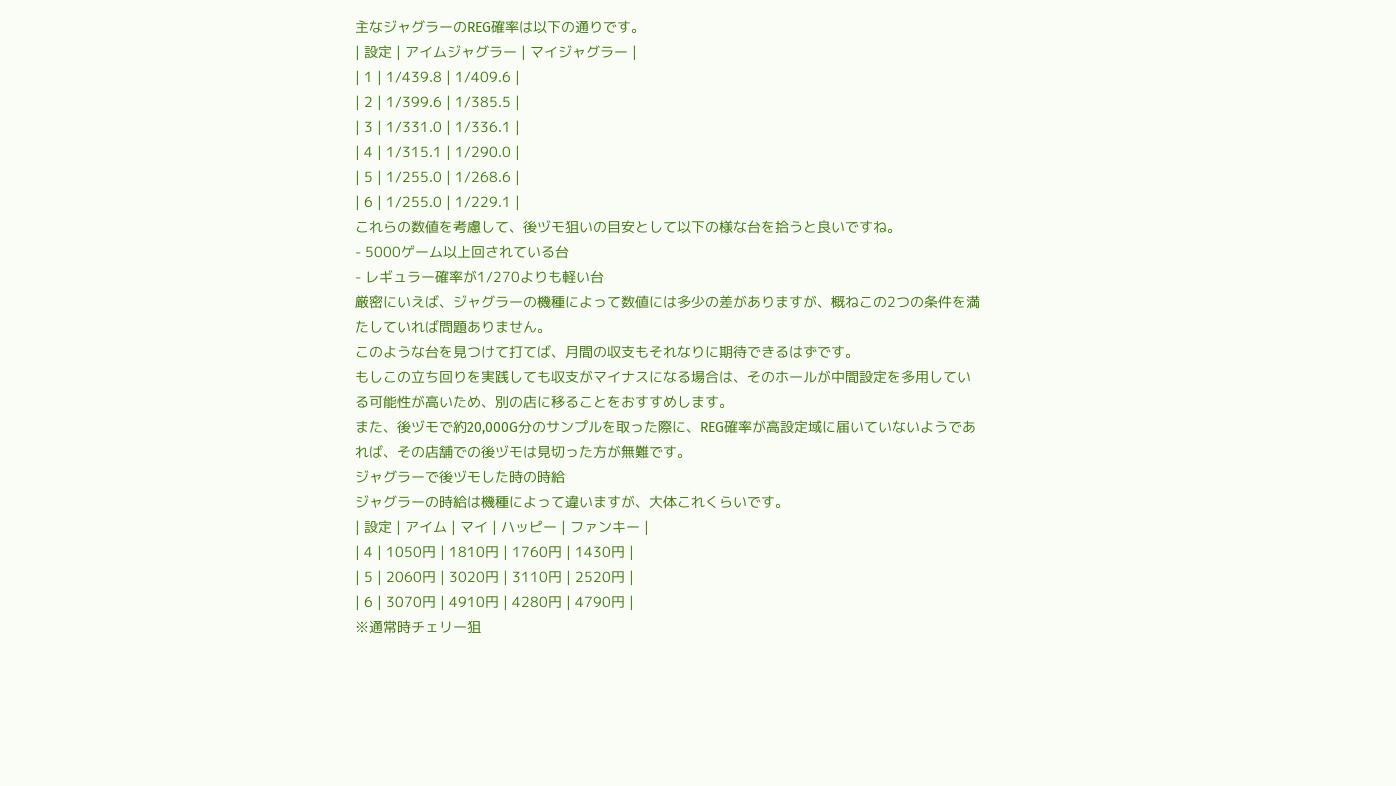主なジャグラーのREG確率は以下の通りです。
| 設定 | アイムジャグラー | マイジャグラー |
| 1 | 1/439.8 | 1/409.6 |
| 2 | 1/399.6 | 1/385.5 |
| 3 | 1/331.0 | 1/336.1 |
| 4 | 1/315.1 | 1/290.0 |
| 5 | 1/255.0 | 1/268.6 |
| 6 | 1/255.0 | 1/229.1 |
これらの数値を考慮して、後ヅモ狙いの目安として以下の様な台を拾うと良いですね。
- 5000ゲーム以上回されている台
- レギュラー確率が1/270よりも軽い台
厳密にいえば、ジャグラーの機種によって数値には多少の差がありますが、概ねこの2つの条件を満たしていれば問題ありません。
このような台を見つけて打てば、月間の収支もそれなりに期待できるはずです。
もしこの立ち回りを実践しても収支がマイナスになる場合は、そのホールが中間設定を多用している可能性が高いため、別の店に移ることをおすすめします。
また、後ヅモで約20,000G分のサンプルを取った際に、REG確率が高設定域に届いていないようであれば、その店舗での後ヅモは見切った方が無難です。
ジャグラーで後ヅモした時の時給
ジャグラーの時給は機種によって違いますが、大体これくらいです。
| 設定 | アイム | マイ | ハッピー | ファンキー |
| 4 | 1050円 | 1810円 | 1760円 | 1430円 |
| 5 | 2060円 | 3020円 | 3110円 | 2520円 |
| 6 | 3070円 | 4910円 | 4280円 | 4790円 |
※通常時チェリー狙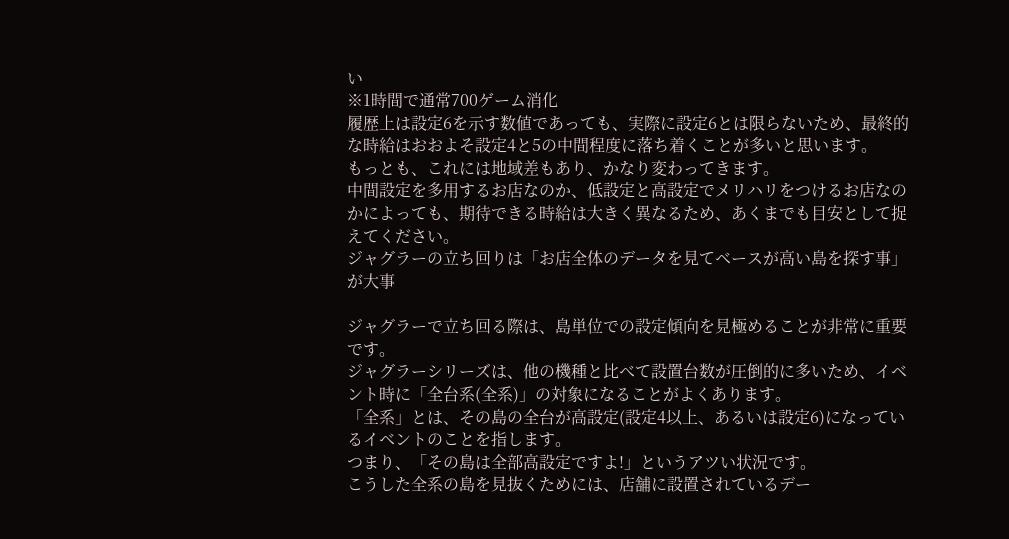い
※1時間で通常700ゲーム消化
履歴上は設定6を示す数値であっても、実際に設定6とは限らないため、最終的な時給はおおよそ設定4と5の中間程度に落ち着くことが多いと思います。
もっとも、これには地域差もあり、かなり変わってきます。
中間設定を多用するお店なのか、低設定と高設定でメリハリをつけるお店なのかによっても、期待できる時給は大きく異なるため、あくまでも目安として捉えてください。
ジャグラーの立ち回りは「お店全体のデータを見てベースが高い島を探す事」が大事

ジャグラーで立ち回る際は、島単位での設定傾向を見極めることが非常に重要です。
ジャグラーシリーズは、他の機種と比べて設置台数が圧倒的に多いため、イベント時に「全台系(全系)」の対象になることがよくあります。
「全系」とは、その島の全台が高設定(設定4以上、あるいは設定6)になっているイベントのことを指します。
つまり、「その島は全部高設定ですよ!」というアツい状況です。
こうした全系の島を見抜くためには、店舗に設置されているデー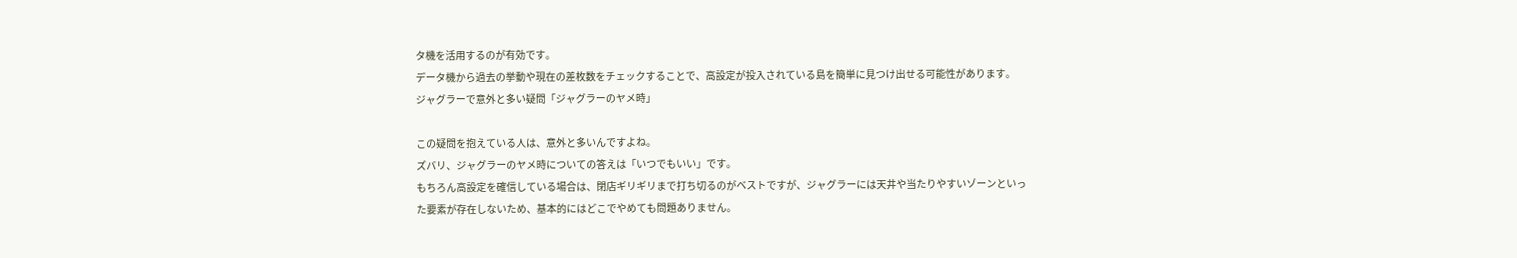タ機を活用するのが有効です。
データ機から過去の挙動や現在の差枚数をチェックすることで、高設定が投入されている島を簡単に見つけ出せる可能性があります。
ジャグラーで意外と多い疑問「ジャグラーのヤメ時」

この疑問を抱えている人は、意外と多いんですよね。
ズバリ、ジャグラーのヤメ時についての答えは「いつでもいい」です。
もちろん高設定を確信している場合は、閉店ギリギリまで打ち切るのがベストですが、ジャグラーには天井や当たりやすいゾーンといった要素が存在しないため、基本的にはどこでやめても問題ありません。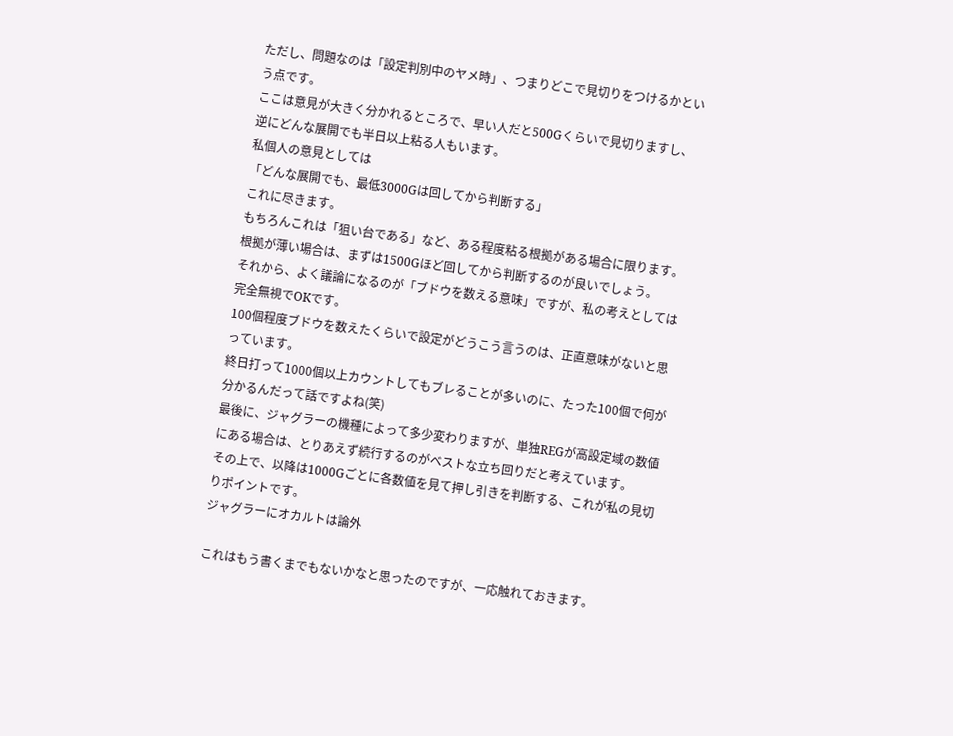ただし、問題なのは「設定判別中のヤメ時」、つまりどこで見切りをつけるかという点です。
ここは意見が大きく分かれるところで、早い人だと500Gくらいで見切りますし、逆にどんな展開でも半日以上粘る人もいます。
私個人の意見としては
「どんな展開でも、最低3000Gは回してから判断する」
これに尽きます。
もちろんこれは「狙い台である」など、ある程度粘る根拠がある場合に限ります。
根拠が薄い場合は、まずは1500Gほど回してから判断するのが良いでしょう。
それから、よく議論になるのが「ブドウを数える意味」ですが、私の考えとしては完全無視でOKです。
100個程度ブドウを数えたくらいで設定がどうこう言うのは、正直意味がないと思っています。
終日打って1000個以上カウントしてもブレることが多いのに、たった100個で何が分かるんだって話ですよね(笑)
最後に、ジャグラーの機種によって多少変わりますが、単独REGが高設定域の数値にある場合は、とりあえず続行するのがベストな立ち回りだと考えています。
その上で、以降は1000Gごとに各数値を見て押し引きを判断する、これが私の見切りポイントです。
ジャグラーにオカルトは論外

これはもう書くまでもないかなと思ったのですが、一応触れておきます。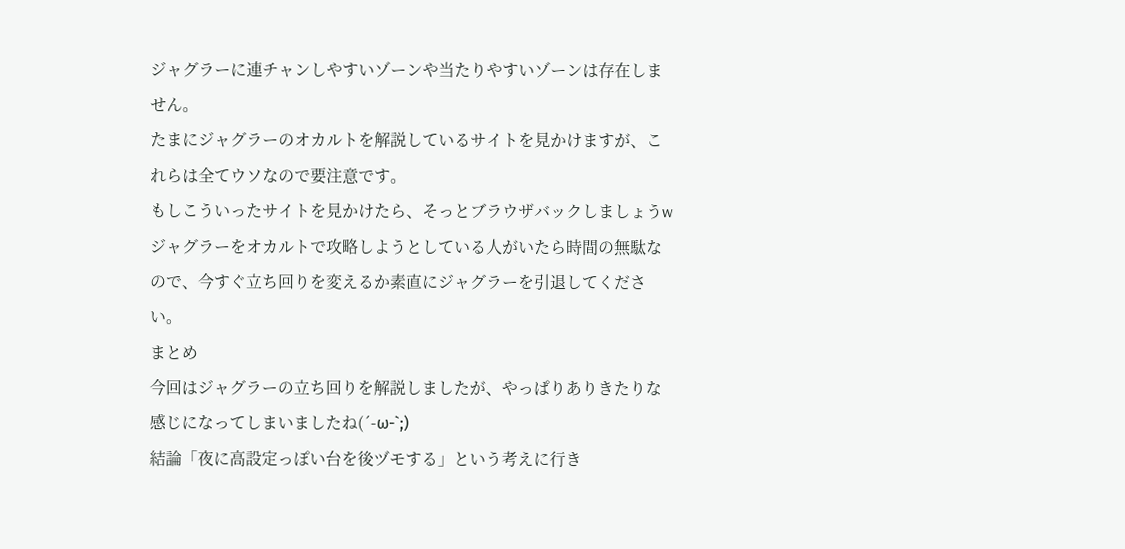ジャグラーに連チャンしやすいゾーンや当たりやすいゾーンは存在しません。
たまにジャグラーのオカルトを解説しているサイトを見かけますが、これらは全てウソなので要注意です。
もしこういったサイトを見かけたら、そっとブラウザバックしましょうw
ジャグラーをオカルトで攻略しようとしている人がいたら時間の無駄なので、今すぐ立ち回りを変えるか素直にジャグラーを引退してください。
まとめ
今回はジャグラーの立ち回りを解説しましたが、やっぱりありきたりな感じになってしまいましたね(´-ω-`;)
結論「夜に高設定っぽい台を後ヅモする」という考えに行き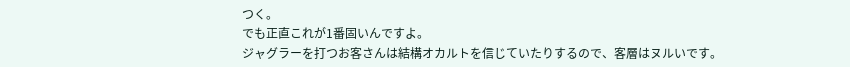つく。
でも正直これが1番固いんですよ。
ジャグラーを打つお客さんは結構オカルトを信じていたりするので、客層はヌルいです。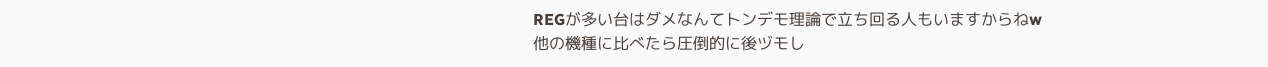REGが多い台はダメなんてトンデモ理論で立ち回る人もいますからねw
他の機種に比べたら圧倒的に後ヅモし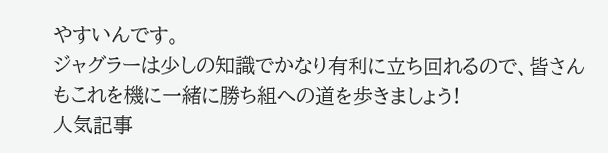やすいんです。
ジャグラーは少しの知識でかなり有利に立ち回れるので、皆さんもこれを機に一緒に勝ち組への道を歩きましょう!
人気記事